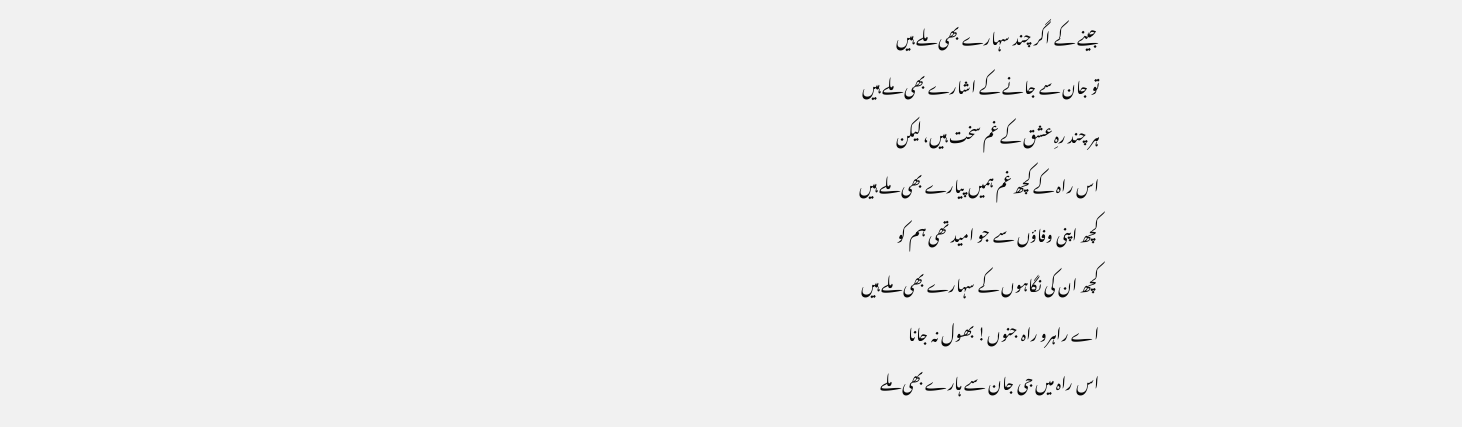جینے کے اگر چند سہارے بھی ملے ہیں
تو جان سے جانے کے اشارے بھی ملے ہیں
ہر چند رہِ عشق کے غم سخت ہیں، لیکن
اس راہ کے کچھ غم ہمیں پیارے بھی ملے ہیں
کچھ اپنی وفاؤں سے جو امید تھی ہم کو
کچھ ان کی نگاہوں کے سہارے بھی ملے ہیں
اے راہرو راہ جنوں! بھول نہ جانا
اس راہ میں جی جان سے ہارے بھی ملے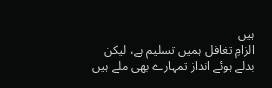ہیں
الزامِ تغافل ہمیں تسلیم ہے، لیکن
بدلے ہوئے انداز تمہارے بھی ملے ہیں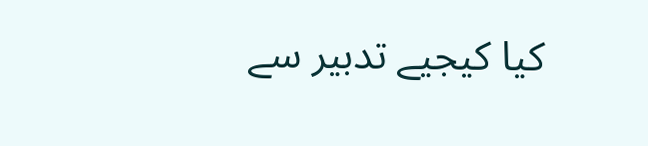کیا کیجیے تدبیر سے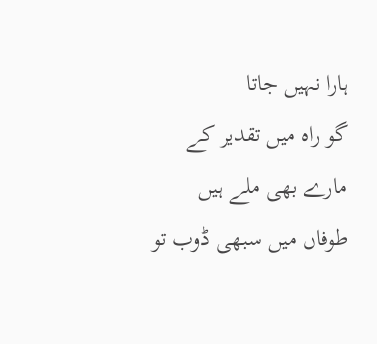ہارا نہیں جاتا
گو راہ میں تقدیر کے مارے بھی ملے ہیں
طوفاں میں سبھی ڈوب تو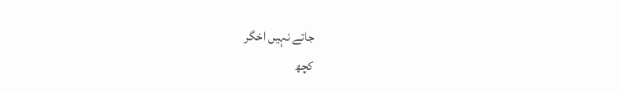جاتے نہیں اخگر
کچھ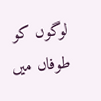لوگوں کو طوفاں میں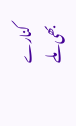کنارے بھی ملے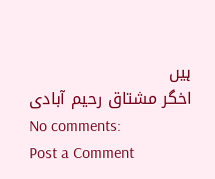ہیں
اخگر مشتاق رحیم آبادی
No comments:
Post a Comment